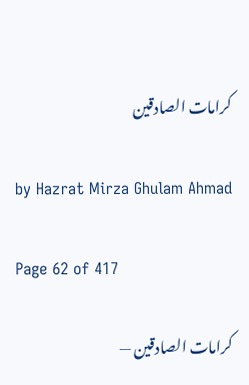کرامات الصادقین

by Hazrat Mirza Ghulam Ahmad

Page 62 of 417

کرامات الصادقین —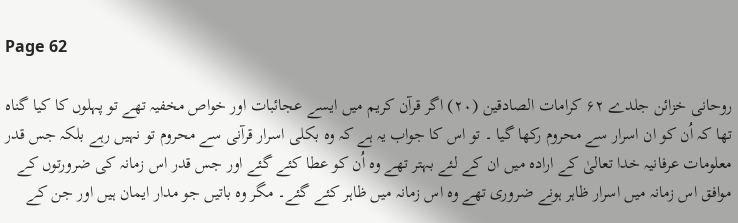Page 62

روحانی خزائن جلدے ۶۲ كرامات الصادقين (۲۰) اگر قرآن کریم میں ایسے عجائبات اور خواص مخفیہ تھے تو پہلوں کا کیا گناہ تھا کہ اُن کو ان اسرار سے محروم رکھا گیا ۔ تو اس کا جواب یہ ہے کہ وہ بکلی اسرار قرآنی سے محروم تو نہیں رہے بلکہ جس قدر معلومات عرفانیہ خدا تعالیٰ کے ارادہ میں ان کے لئے بہتر تھے وہ اُن کو عطا کئے گئے اور جس قدر اس زمانہ کی ضرورتوں کے موافق اس زمانہ میں اسرار ظاہر ہونے ضروری تھے وہ اس زمانہ میں ظاہر کئے گئے۔ مگر وہ باتیں جو مدار ایمان ہیں اور جن کے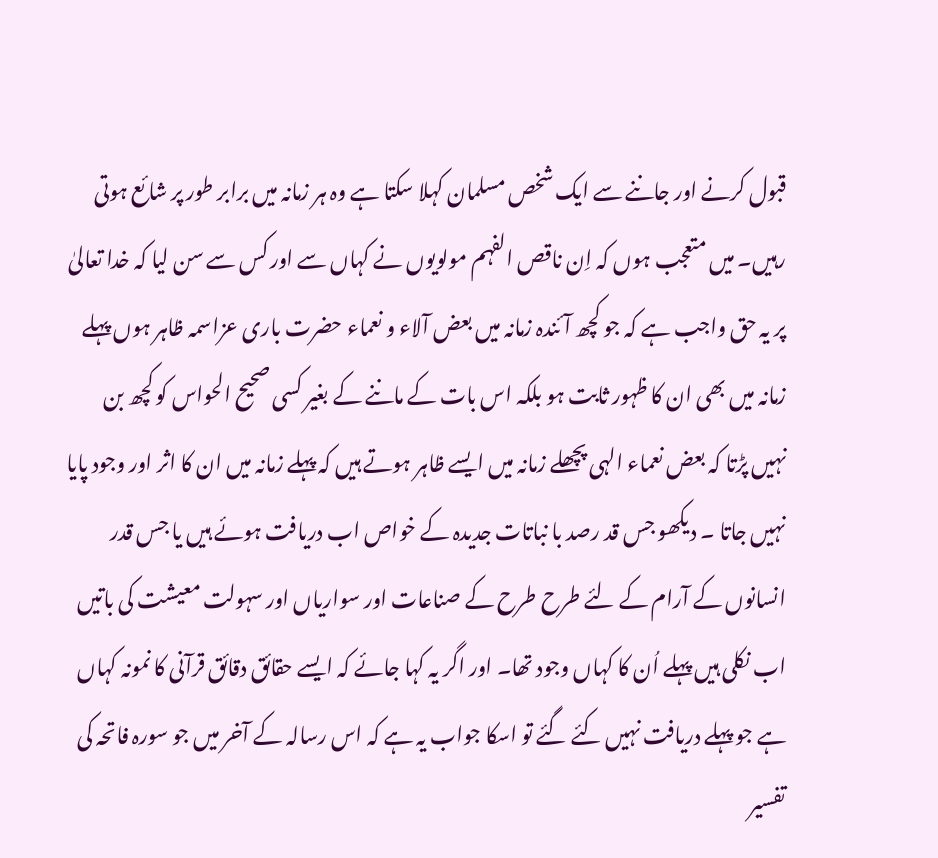قبول کرنے اور جاننے سے ایک شخص مسلمان کہلا سکتا ہے وہ ہر زمانہ میں برابر طور پر شائع ہوتی رہیں۔ میں متعجب ہوں کہ اِن ناقص الفہم مولویوں نے کہاں سے اور کس سے سن لیا کہ خدا تعالیٰ پر یہ حق واجب ہے کہ جو کچھ آئندہ زمانہ میں بعض آلاء و نعماء حضرت باری عزاسمہ ظاہر ہوں پہلے زمانہ میں بھی ان کا ظہور ثابت ہو بلکہ اس بات کے ماننے کے بغیر کسی صحیح الحواس کو کچھ بن نہیں پڑتا کہ بعض نعماء الہی پچھلے زمانہ میں ایسے ظاہر ہوتے ہیں کہ پہلے زمانہ میں ان کا اثر اور وجود پایا نہیں جاتا ۔ دیکھو جس قد رصد با نباتات جدیدہ کے خواص اب دریافت ہوئے ہیں یا جس قدر انسانوں کے آرام کے لئے طرح طرح کے صناعات اور سواریاں اور سہولت معیشت کی باتیں اب نکلی ہیں پہلے اُن کا کہاں وجود تھا۔ اور اگر یہ کہا جائے کہ ایسے حقائق دقائق قرآنی کا نمونہ کہاں ہے جو پہلے دریافت نہیں کئے گئے تو اسکا جواب یہ ہے کہ اس رسالہ کے آخر میں جو سورہ فاتحہ کی تفسیر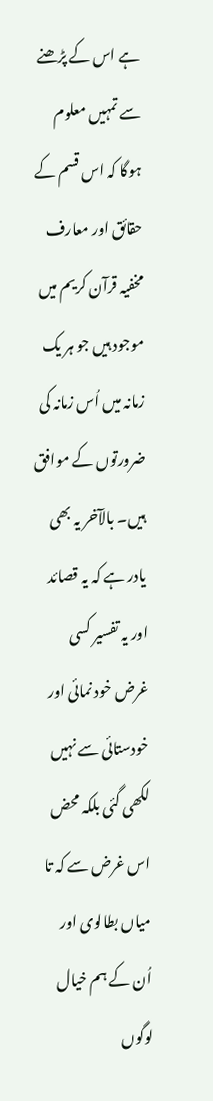ہے اس کے پڑھنے سے تمہیں معلوم ہوگا کہ اس قسم کے حقائق اور معارف مخفیہ قرآن کریم میں موجود ہیں جو ہر یک زمانہ میں اُس زمانہ کی ضرورتوں کے موافق ہیں۔ بالآخر یہ بھی یادر ہے کہ یہ قصائد اور یہ تفسیر کسی غرض خود نمائی اور خودستائی سے نہیں لکھی گئی بلکہ محض اس غرض سے کہ تا میاں بطالوی اور اُن کے ہم خیال لوگوں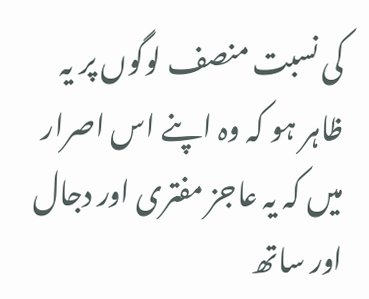کی نسبت منصف لوگوں پر یہ ظاہر ہو کہ وہ اپنے اس اصرار میں کہ یہ عاجز مفتری اور دجال اور ساتھ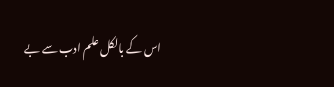اس کے بالکل علم ادب سے بے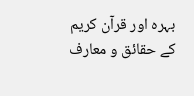بہرہ اور قرآن کریم کے حقائق و معارف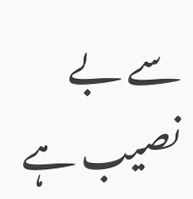سے بے نصیب ہے